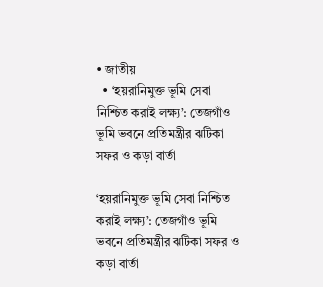• জাতীয়
  • ‘হয়রানিমুক্ত ভূমি সেবা নিশ্চিত করাই লক্ষ্য’: তেজগাঁও ভূমি ভবনে প্রতিমন্ত্রীর ঝটিকা সফর ও কড়া বার্তা

‘হয়রানিমুক্ত ভূমি সেবা নিশ্চিত করাই লক্ষ্য’: তেজগাঁও ভূমি ভবনে প্রতিমন্ত্রীর ঝটিকা সফর ও কড়া বার্তা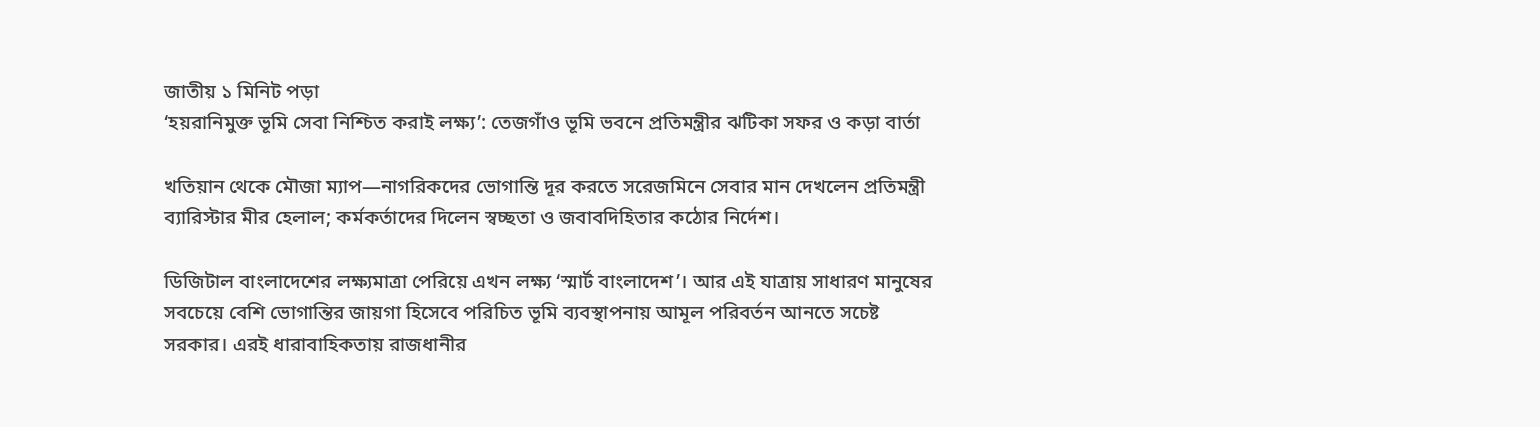জাতীয় ১ মিনিট পড়া
‘হয়রানিমুক্ত ভূমি সেবা নিশ্চিত করাই লক্ষ্য’: তেজগাঁও ভূমি ভবনে প্রতিমন্ত্রীর ঝটিকা সফর ও কড়া বার্তা

খতিয়ান থেকে মৌজা ম্যাপ—নাগরিকদের ভোগান্তি দূর করতে সরেজমিনে সেবার মান দেখলেন প্রতিমন্ত্রী ব্যারিস্টার মীর হেলাল; কর্মকর্তাদের দিলেন স্বচ্ছতা ও জবাবদিহিতার কঠোর নির্দেশ।

ডিজিটাল বাংলাদেশের লক্ষ্যমাত্রা পেরিয়ে এখন লক্ষ্য ‘স্মার্ট বাংলাদেশ’। আর এই যাত্রায় সাধারণ মানুষের সবচেয়ে বেশি ভোগান্তির জায়গা হিসেবে পরিচিত ভূমি ব্যবস্থাপনায় আমূল পরিবর্তন আনতে সচেষ্ট সরকার। এরই ধারাবাহিকতায় রাজধানীর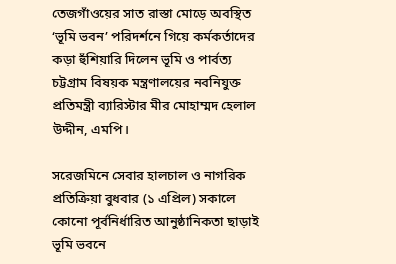তেজগাঁওয়ের সাত রাস্তা মোড়ে অবস্থিত ‘ভূমি ভবন’ পরিদর্শনে গিয়ে কর্মকর্তাদের কড়া হুঁশিয়ারি দিলেন ভূমি ও পার্বত্য চট্টগ্রাম বিষয়ক মন্ত্রণালয়ের নবনিযুক্ত প্রতিমন্ত্রী ব্যারিস্টার মীর মোহাম্মদ হেলাল উদ্দীন, এমপি।

সরেজমিনে সেবার হালচাল ও নাগরিক প্রতিক্রিয়া বুধবার (১ এপ্রিল) সকালে কোনো পূর্বনির্ধারিত আনুষ্ঠানিকতা ছাড়াই ভূমি ভবনে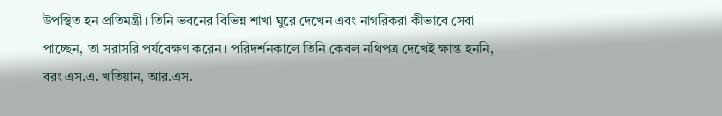উপস্থিত হন প্রতিমন্ত্রী। তিনি ভবনের বিভিন্ন শাখা ঘুরে দেখেন এবং নাগরিকরা কীভাবে সেবা পাচ্ছেন, তা সরাসরি পর্যবেক্ষণ করেন। পরিদর্শনকালে তিনি কেবল নথিপত্র দেখেই ক্ষান্ত হননি, বরং এস.এ. খতিয়ান, আর.এস.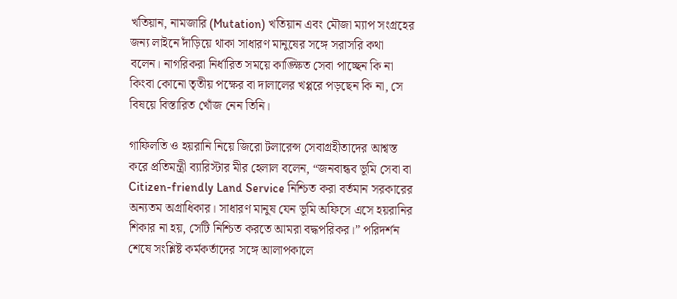খতিয়ান, নামজারি (Mutation) খতিয়ান এবং মৌজা ম্যাপ সংগ্রহের জন্য লাইনে দাঁড়িয়ে থাকা সাধারণ মানুষের সঙ্গে সরাসরি কথা বলেন। নাগরিকরা নির্ধারিত সময়ে কাঙ্ক্ষিত সেবা পাচ্ছেন কি না কিংবা কোনো তৃতীয় পক্ষের বা দালালের খপ্পরে পড়ছেন কি না, সে বিষয়ে বিস্তারিত খোঁজ নেন তিনি।

গাফিলতি ও হয়রানি নিয়ে জিরো টলারেন্স সেবাগ্রহীতাদের আশ্বস্ত করে প্রতিমন্ত্রী ব্যারিস্টার মীর হেলাল বলেন, “জনবান্ধব ভূমি সেবা বা Citizen-friendly Land Service নিশ্চিত করা বর্তমান সরকারের অন্যতম অগ্রাধিকার। সাধারণ মানুষ যেন ভূমি অফিসে এসে হয়রানির শিকার না হয়, সেটি নিশ্চিত করতে আমরা বদ্ধপরিকর।” পরিদর্শন শেষে সংশ্লিষ্ট কর্মকর্তাদের সঙ্গে আলাপকালে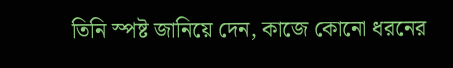তিনি স্পষ্ট জানিয়ে দেন, কাজে কোনো ধরনের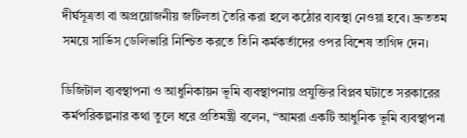দীর্ঘসূত্রতা বা অপ্রয়োজনীয় জটিলতা তৈরি করা হলে কঠোর ব্যবস্থা নেওয়া হবে। দ্রুততম সময়ে সার্ভিস ডেলিভারি নিশ্চিত করতে তিনি কর্মকর্তাদের ওপর বিশেষ তাগিদ দেন।

ডিজিটাল ব্যবস্থাপনা ও আধুনিকায়ন ভূমি ব্যবস্থাপনায় প্রযুক্তির বিপ্লব ঘটাতে সরকারের কর্মপরিকল্পনার কথা তুলে ধরে প্রতিমন্ত্রী বলেন, “আমরা একটি আধুনিক ভূমি ব্যবস্থাপনা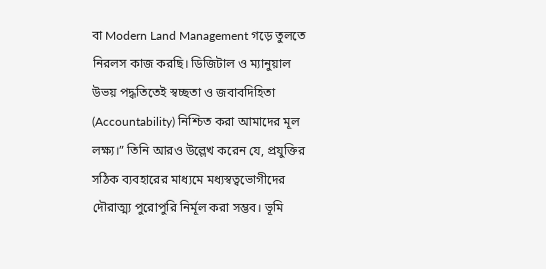বা Modern Land Management গড়ে তুলতে নিরলস কাজ করছি। ডিজিটাল ও ম্যানুয়াল উভয় পদ্ধতিতেই স্বচ্ছতা ও জবাবদিহিতা (Accountability) নিশ্চিত করা আমাদের মূল লক্ষ্য।” তিনি আরও উল্লেখ করেন যে, প্রযুক্তির সঠিক ব্যবহারের মাধ্যমে মধ্যস্বত্বভোগীদের দৌরাত্ম্য পুরোপুরি নির্মূল করা সম্ভব। ভূমি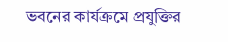ভবনের কার্যক্রমে প্রযুক্তির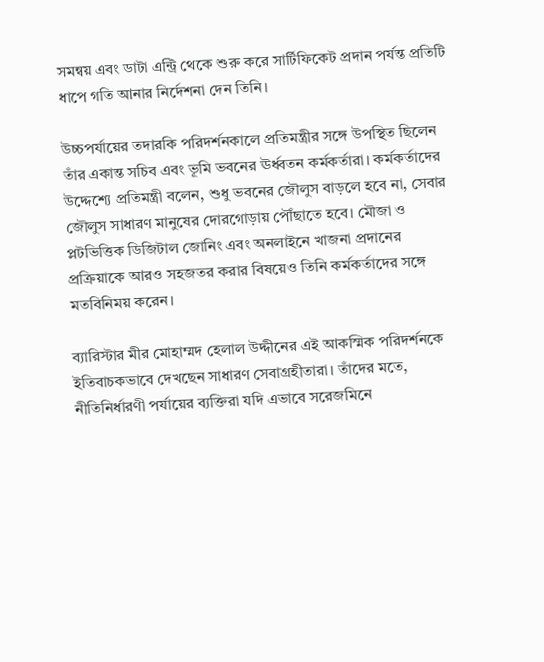সমন্বয় এবং ডাটা এন্ট্রি থেকে শুরু করে সার্টিফিকেট প্রদান পর্যন্ত প্রতিটি ধাপে গতি আনার নির্দেশনা দেন তিনি।

উচ্চপর্যায়ের তদারকি পরিদর্শনকালে প্রতিমন্ত্রীর সঙ্গে উপস্থিত ছিলেন তাঁর একান্ত সচিব এবং ভূমি ভবনের ঊর্ধ্বতন কর্মকর্তারা। কর্মকর্তাদের উদ্দেশ্যে প্রতিমন্ত্রী বলেন, শুধু ভবনের জৌলুস বাড়লে হবে না, সেবার জৌলুস সাধারণ মানুষের দোরগোড়ায় পৌঁছাতে হবে। মৌজা ও প্লটভিত্তিক ডিজিটাল জোনিং এবং অনলাইনে খাজনা প্রদানের প্রক্রিয়াকে আরও সহজতর করার বিষয়েও তিনি কর্মকর্তাদের সঙ্গে মতবিনিময় করেন।

ব্যারিস্টার মীর মোহাম্মদ হেলাল উদ্দীনের এই আকস্মিক পরিদর্শনকে ইতিবাচকভাবে দেখছেন সাধারণ সেবাগ্রহীতারা। তাঁদের মতে, নীতিনির্ধারণী পর্যায়ের ব্যক্তিরা যদি এভাবে সরেজমিনে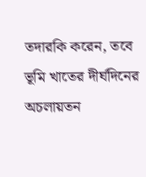তদারকি করেন, তবে ভূমি খাতের দীর্ঘদিনের অচলায়তন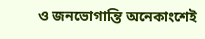ও জনভোগান্তি অনেকাংশেই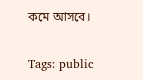কমে আসবে।

Tags: public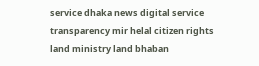service dhaka news digital service transparency mir helal citizen rights land ministry land bhaban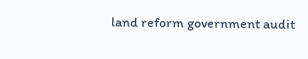land reform government audit